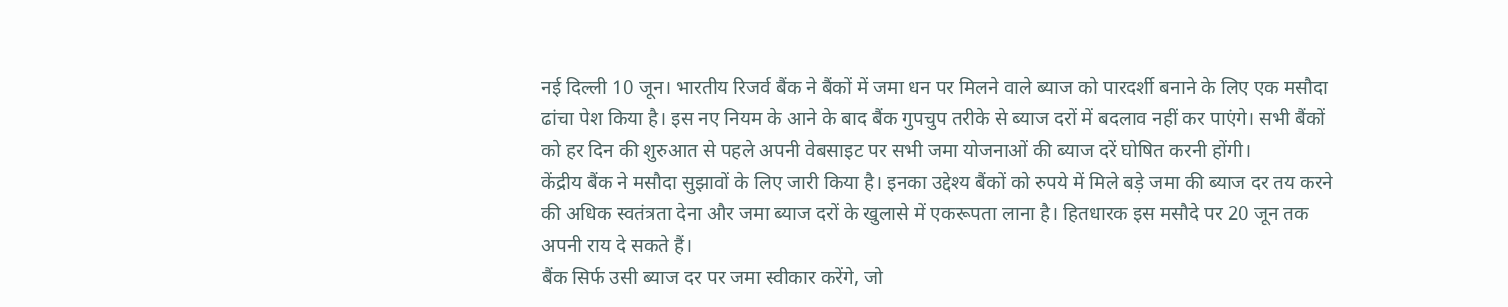नई दिल्ली 10 जून। भारतीय रिजर्व बैंक ने बैंकों में जमा धन पर मिलने वाले ब्याज को पारदर्शी बनाने के लिए एक मसौदा ढांचा पेश किया है। इस नए नियम के आने के बाद बैंक गुपचुप तरीके से ब्याज दरों में बदलाव नहीं कर पाएंगे। सभी बैंकों को हर दिन की शुरुआत से पहले अपनी वेबसाइट पर सभी जमा योजनाओं की ब्याज दरें घोषित करनी होंगी।
केंद्रीय बैंक ने मसौदा सुझावों के लिए जारी किया है। इनका उद्देश्य बैंकों को रुपये में मिले बड़े जमा की ब्याज दर तय करने की अधिक स्वतंत्रता देना और जमा ब्याज दरों के खुलासे में एकरूपता लाना है। हितधारक इस मसौदे पर 20 जून तक अपनी राय दे सकते हैं।
बैंक सिर्फ उसी ब्याज दर पर जमा स्वीकार करेंगे, जो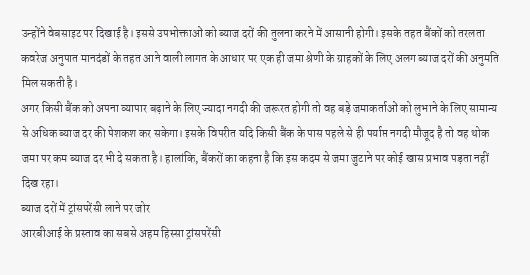उन्होंने वेबसाइट पर दिखाई है। इससे उपभोक्ताओं को ब्याज दरों की तुलना करने में आसानी होगी। इसके तहत बैंकों को तरलता कवरेज अनुपात मानदंडों के तहत आने वाली लागत के आधार पर एक ही जमा श्रेणी के ग्राहकों के लिए अलग ब्याज दरों की अनुमति मिल सकती है।
अगर किसी बैंक को अपना व्यापार बढ़ाने के लिए ज्यादा नगदी की जरूरत होगी तो वह बड़े जमाकर्ताओं को लुभाने के लिए सामान्य से अधिक ब्याज दर की पेशकश कर सकेगा। इसके विपरीत यदि किसी बैंक के पास पहले से ही पर्याप्त नगदी मौजूद है तो वह थोक जमा पर कम ब्याज दर भी दे सकता है। हालांकि, बैंकरों का कहना है कि इस कदम से जमा जुटाने पर कोई खास प्रभाव पड़ता नहीं दिख रहा।
ब्याज दरों में ट्रांसपरेंसी लाने पर जोर
आरबीआई के प्रस्ताव का सबसे अहम हिस्सा ट्रांसपरेंसी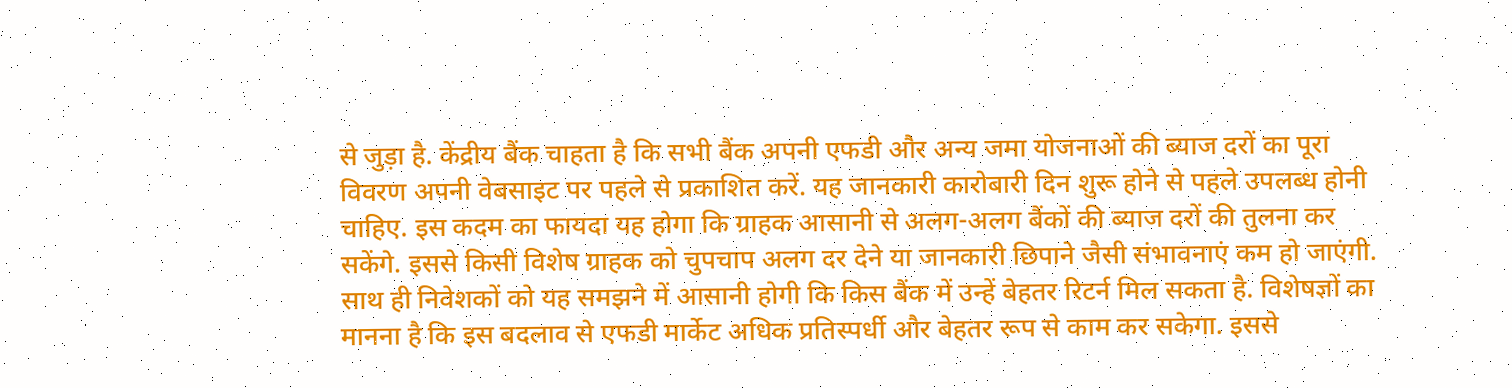से जुड़ा है. केंद्रीय बैंक चाहता है कि सभी बैंक अपनी एफडी और अन्य जमा योजनाओं की ब्याज दरों का पूरा विवरण अपनी वेबसाइट पर पहले से प्रकाशित करें. यह जानकारी कारोबारी दिन शुरू होने से पहले उपलब्ध होनी चाहिए. इस कदम का फायदा यह होगा कि ग्राहक आसानी से अलग-अलग बैंकों की ब्याज दरों की तुलना कर सकेंगे. इससे किसी विशेष ग्राहक को चुपचाप अलग दर देने या जानकारी छिपाने जैसी संभावनाएं कम हो जाएंगी.
साथ ही निवेशकों को यह समझने में आसानी होगी कि किस बैंक में उन्हें बेहतर रिटर्न मिल सकता है. विशेषज्ञों का मानना है कि इस बदलाव से एफडी मार्केट अधिक प्रतिस्पर्धी और बेहतर रूप से काम कर सकेगा. इससे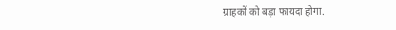ग्राहकों को बड़ा फायदा होगा.